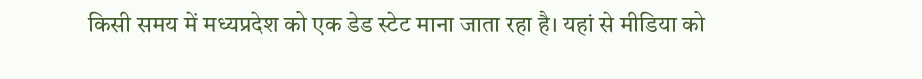किसी समय में मध्यप्रदेश को एक डेड स्टेट माना जाता रहा है। यहां से मीडिया को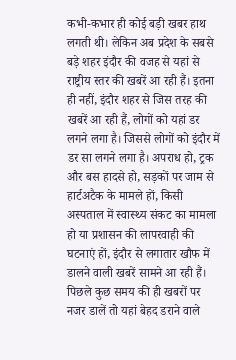कभी-कभार ही कोई बड़ी खबर हाथ लगती थी। लेकिन अब प्रदेश के सबसे बड़े शहर इंदौर की वजह से यहां से राष्ट्रीय स्तर की खबरें आ रही हैं। इतना ही नहीं, इंदौर शहर से जिस तरह की खबरें आ रही हैं, लोगों को यहां डर लगने लगा है। जिससे लोगों को इंदौर में डर सा लगने लगा है। अपराध हो, ट्रक और बस हादसे हो, सड़कों पर जाम से हार्टअटैक के मामले हों, किसी अस्पताल में स्वास्थ्य संकट का मामला हो या प्रशासन की लापरवाही की घटनाएं हों, इंदौर से लगातार खौफ में डालने वाली खबरें सामने आ रही हैं। पिछले कुछ समय की ही खबरों पर नजर डालें तो यहां बेहद डराने वाले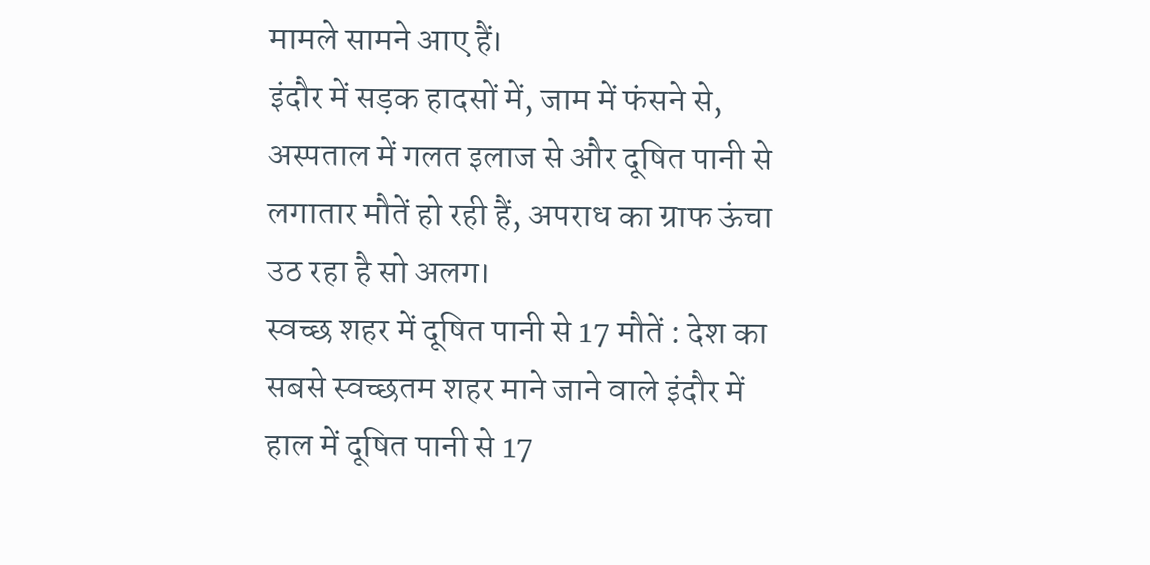मामले सामने आए हैं।
इंदौर में सड़क हादसों में, जाम में फंसने से, अस्पताल में गलत इलाज से और दूषित पानी से लगातार मौतें हो रही हैं, अपराध का ग्राफ ऊंचा उठ रहा है सो अलग।
स्वच्छ शहर में दूषित पानी से 17 मौतें : देश का सबसे स्वच्छतम शहर माने जाने वाले इंदौर में हाल में दूषित पानी से 17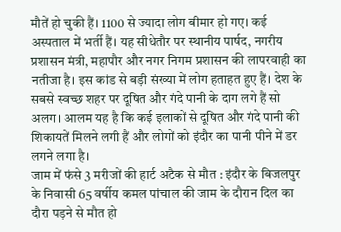मौतें हो चुकी हैं। 1100 से ज्यादा लोग बीमार हो गए। कई अस्पताल में भर्ती हैं। यह सीधेतौर पर स्थानीय पार्षद, नगरीय प्रशासन मंत्री, महापौर और नगर निगम प्रशासन की लापरवाही का नतीजा है। इस कांड से बड़ी संख्या में लोग हताहत हुए हैं। देश के सबसे स्वच्छ शहर पर दूषित और गंदे पानी के दाग लगे हैं सो अलग। आलम यह है कि कई इलाकों से दूषित और गंदे पानी की शिकायतें मिलने लगी हैं और लोगों को इंदौर का पानी पीने में डर लगने लगा है।
जाम में फंसे 3 मरीजों की हार्ट अटैक से मौत : इंदौर के बिजलपुर के निवासी 65 वर्षीय कमल पांचाल की जाम के दौरान दिल का दौरा पड़ने से मौत हो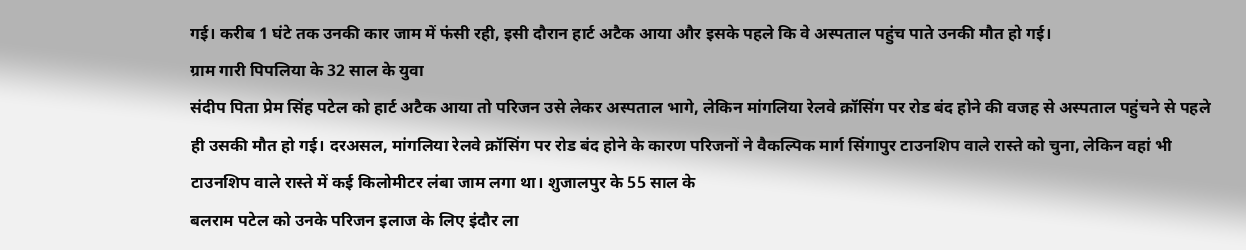गई। करीब 1 घंटे तक उनकी कार जाम में फंसी रही, इसी दौरान हार्ट अटैक आया और इसके पहले कि वे अस्पताल पहुंच पाते उनकी मौत हो गई।
ग्राम गारी पिपलिया के 32 साल के युवा
संदीप पिता प्रेम सिंह पटेल को हार्ट अटैक आया तो परिजन उसे लेकर अस्पताल भागे, लेकिन मांगलिया रेलवे क्रॉसिंग पर रोड बंद होने की वजह से अस्पताल पहुंचने से पहले ही उसकी मौत हो गई। दरअसल, मांगलिया रेलवे क्रॉसिंग पर रोड बंद होने के कारण परिजनों ने वैकल्पिक मार्ग सिंगापुर टाउनशिप वाले रास्ते को चुना, लेकिन वहां भी टाउनशिप वाले रास्ते में कई किलोमीटर लंबा जाम लगा था। शुजालपुर के 55 साल के
बलराम पटेल को उनके परिजन इलाज के लिए इंदौर ला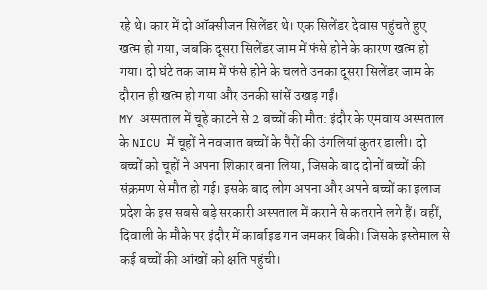रहे थे। कार में दो ऑक्सीजन सिलेंडर थे। एक सिलेंडर देवास पहुंचते हुए खत्म हो गया, जबकि दूसरा सिलेंडर जाम में फंसे होने के कारण खत्म हो गया। दो घंटे तक जाम में फंसे होने के चलते उनका दूसरा सिलेंडर जाम के दौरान ही खत्म हो गया और उनकी सांसें उखड़ गईं।
MY अस्पताल में चूहे काटने से 2 बच्चों की मौत: इंदौर के एमवाय अस्पताल के NICU में चूहों ने नवजात बच्चों के पैरों की उंगलियां कुतर डाली। दो बच्चों को चूहों ने अपना शिकार बना लिया, जिसके बाद दोनों बच्चों की संक्रमण से मौत हो गई। इसके बाद लोग अपना और अपने बच्चों का इलाज प्रदेश के इस सबसे बड़े सरकारी अस्पताल में कराने से कतराने लगे हैं। वहीं, दिवाली के मौके पर इंदौर में कार्बाइड गन जमकर बिकी। जिसके इस्तेमाल से कई बच्चों की आंखों को क्षति पहुंची।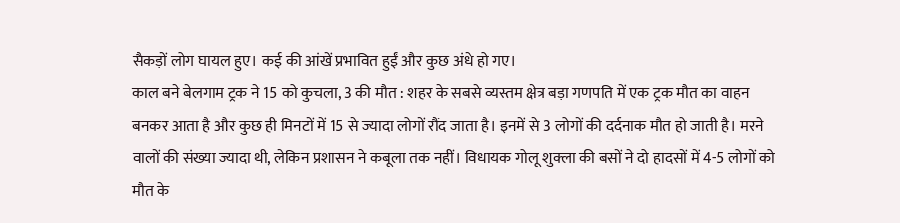सैकड़ों लोग घायल हुए। कई की आंखें प्रभावित हुईं और कुछ अंधे हो गए।
काल बने बेलगाम ट्रक ने 15 को कुचला, 3 की मौत : शहर के सबसे व्यस्तम क्षेत्र बड़ा गणपति में एक ट्रक मौत का वाहन बनकर आता है और कुछ ही मिनटों में 15 से ज्यादा लोगों रौंद जाता है। इनमें से 3 लोगों की दर्दनाक मौत हो जाती है। मरने वालों की संख्या ज्यादा थी, लेकिन प्रशासन ने कबूला तक नहीं। विधायक गोलू शुक्ला की बसों ने दो हादसों में 4-5 लोगों को मौत के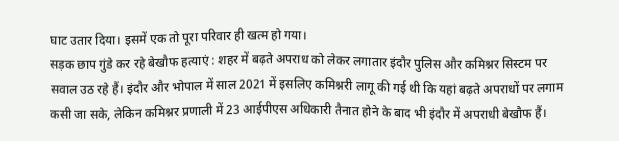घाट उतार दिया। इसमें एक तो पूरा परिवार ही खत्म हो गया।
सड़क छाप गुंडे कर रहे बेखौफ हत्याएं : शहर में बढ़ते अपराध को लेकर लगातार इंदौर पुलिस और कमिश्नर सिस्टम पर सवाल उठ रहे हैं। इंदौर और भोपाल में साल 2021 में इसलिए कमिश्नरी लागू की गई थी कि यहां बढ़ते अपराधों पर लगाम कसी जा सके, लेकिन कमिश्नर प्रणाली में 23 आईपीएस अधिकारी तैनात होने के बाद भी इंदौर में अपराधी बेखौफ हैं।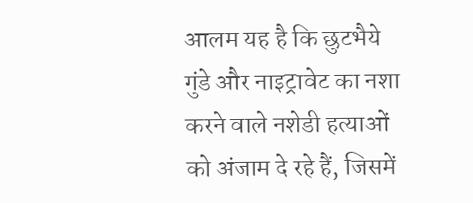आलम यह है कि छुटभैये गुंडे और नाइट्रावेट का नशा करने वाले नशेडी हत्याओं को अंजाम दे रहे हैं, जिसमें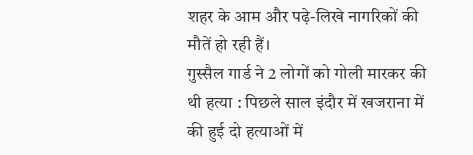शहर के आम और पढ़े-लिखे नागरिकों की मौतें हो रही हैं।
गुस्सैल गार्ड ने 2 लोगों को गोली मारकर की थी हत्या : पिछले साल इंदौर में खजराना में की हुई दो हत्याओं में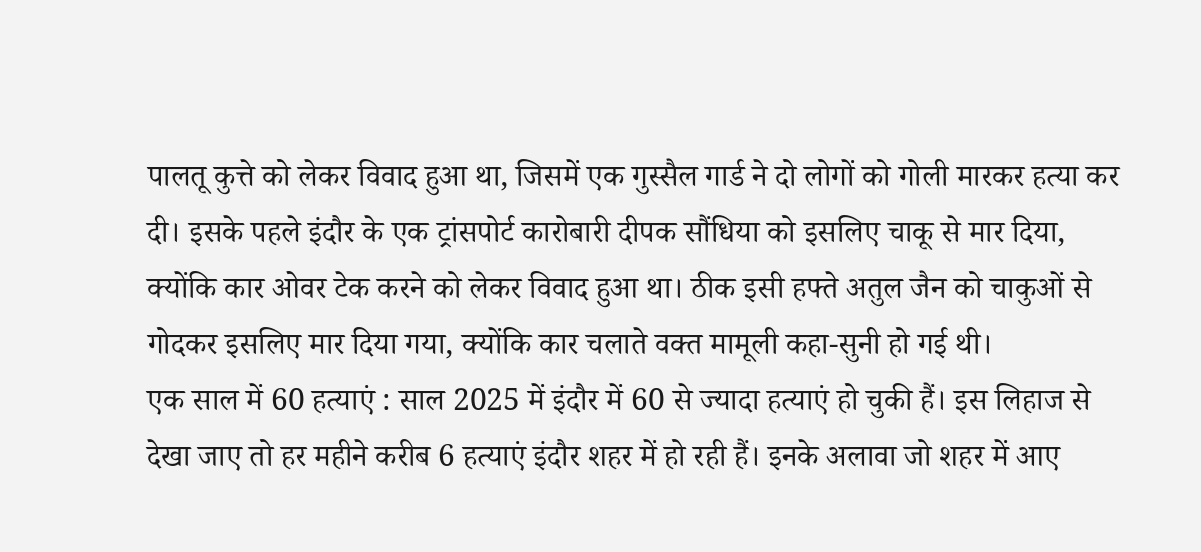पालतू कुत्ते को लेकर विवाद हुआ था, जिसमें एक गुस्सैल गार्ड ने दो लोगों को गोली मारकर हत्या कर दी। इसके पहले इंदौर के एक ट्रांसपोर्ट कारोबारी दीपक सौंधिया को इसलिए चाकू से मार दिया, क्योंकि कार ओवर टेक करने को लेकर विवाद हुआ था। ठीक इसी हफ्ते अतुल जैन को चाकुओं से गोदकर इसलिए मार दिया गया, क्योंकि कार चलाते वक्त मामूली कहा-सुनी हो गई थी।
एक साल में 60 हत्याएं : साल 2025 में इंदौर में 60 से ज्यादा हत्याएं हो चुकी हैं। इस लिहाज से देखा जाए तो हर महीने करीब 6 हत्याएं इंदौर शहर में हो रही हैं। इनके अलावा जो शहर में आए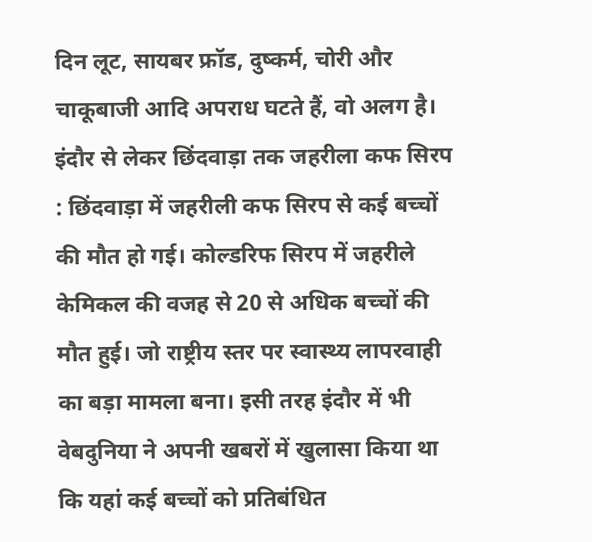दिन लूट, सायबर फ्रॉड, दुष्कर्म, चोरी और चाकूबाजी आदि अपराध घटते हैं, वो अलग है।
इंदौर से लेकर छिंदवाड़ा तक जहरीला कफ सिरप : छिंदवाड़ा में जहरीली कफ सिरप से कई बच्चों की मौत हो गई। कोल्डरिफ सिरप में जहरीले केमिकल की वजह से 20 से अधिक बच्चों की मौत हुई। जो राष्ट्रीय स्तर पर स्वास्थ्य लापरवाही का बड़ा मामला बना। इसी तरह इंदौर में भी
वेबदुनिया ने अपनी खबरों में खुलासा किया था कि यहां कई बच्चों को प्रतिबंधित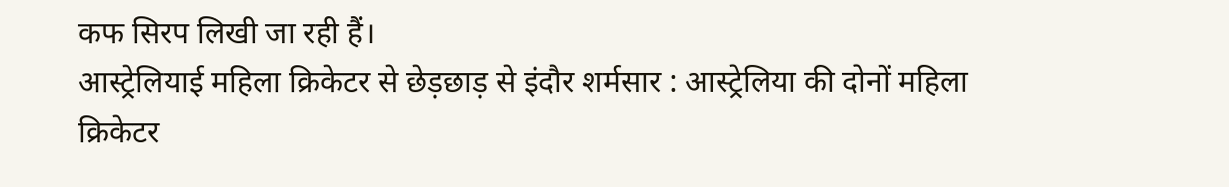कफ सिरप लिखी जा रही हैं।
आस्ट्रेलियाई महिला क्रिकेटर से छेड़छाड़ से इंदौर शर्मसार : आस्ट्रेलिया की दोनों महिला क्रिकेटर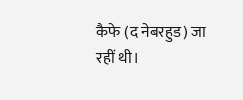कैफे (द नेबरहुड) जा रहीं थी।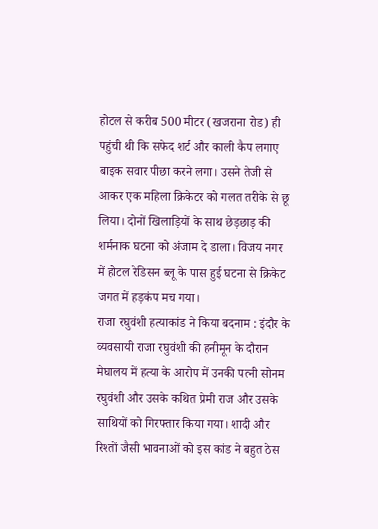होटल से करीब 500 मीटर (खजराना रोड) ही पहुंची थी कि सफेद शर्ट और काली कैप लगाए बाइक सवार पीछा करने लगा। उसने तेजी से आकर एक महिला क्रिकेटर को गलत तरीके से छू लिया। दोनों खिलाड़ियों के साथ छेड़छाड़ की शर्मनाक घटना को अंजाम दे डाला। विजय नगर में होटल रेडिसन ब्लू के पास हुई घटना से क्रिकेट जगत में हड़कंप मच गया।
राजा रघुवंशी हत्याकांड ने किया बदनाम : इंदौर के व्यवसायी राजा रघुवंशी की हनीमून के दौरान मेघालय में हत्या के आरोप में उनकी पत्नी सोनम रघुवंशी और उसके कथित प्रेमी राज और उसके साथियों को गिरफ्तार किया गया। शादी और रिश्तों जैसी भावनाओं को इस कांड ने बहुत ठेस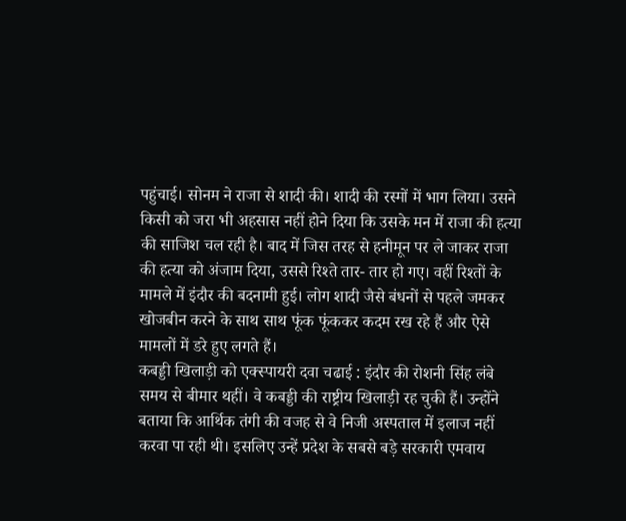पहुंचाई। सोनम ने राजा से शादी की। शादी की रस्मों में भाग लिया। उसने किसी को जरा भी अहसास नहीं होने दिया कि उसके मन में राजा की हत्या की साजिश चल रही है। बाद में जिस तरह से हनीमून पर ले जाकर राजा की हत्या को अंजाम दिया, उससे रिश्ते तार- तार हो गए। वहीं रिश्तों के मामले में इंदौर की बदनामी हुई। लोग शादी जैसे बंधनों से पहले जमकर खोजबीन करने के साथ साथ फूंक फूंककर कदम रख रहे हैं और ऐसे मामलों में डरे हुए लगते हैं।
कबड्डी खिलाड़ी को एक्स्पायरी दवा चढाई : इंदौर की रोशनी सिंह लंबे समय से बीमार थहीं। वे कबड्डी की राष्ट्रीय खिलाड़ी रह चुकी हैं। उन्होंने बताया कि आर्थिक तंगी की वजह से वे निजी अस्पताल में इलाज नहीं करवा पा रही थी। इसलिए उन्हें प्रदेश के सबसे बड़े सरकारी एमवाय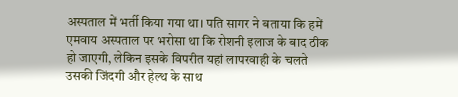अस्पताल में भर्ती किया गया था। पति सागर ने बताया कि हमें एमवाय अस्पताल पर भरोसा था कि रोशनी इलाज के बाद ठीक हो जाएगी, लेकिन इसके विपरीत यहां लापरवाही के चलते उसकी जिंदगी और हेल्थ के साथ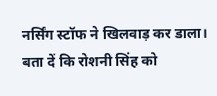नर्सिंग स्टॉफ ने खिलवाड़ कर डाला। बता दें कि रोशनी सिंह को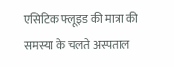एसिटिक फ्लूइड की मात्रा की समस्या के चलते अस्पताल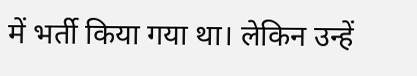में भर्ती किया गया था। लेकिन उन्हें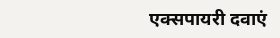एक्सपायरी दवाएं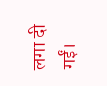लगा दी गईं।